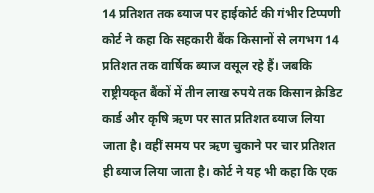14 प्रतिशत तक ब्याज पर हाईकोर्ट की गंभीर टिप्पणी
कोर्ट ने कहा कि सहकारी बैंक किसानों से लगभग 14 प्रतिशत तक वार्षिक ब्याज वसूल रहे हैं। जबकि राष्ट्रीयकृत बैंकों में तीन लाख रुपये तक किसान क्रेडिट कार्ड और कृषि ऋण पर सात प्रतिशत ब्याज लिया जाता है। वहीं समय पर ऋण चुकाने पर चार प्रतिशत ही ब्याज लिया जाता है। कोर्ट ने यह भी कहा कि एक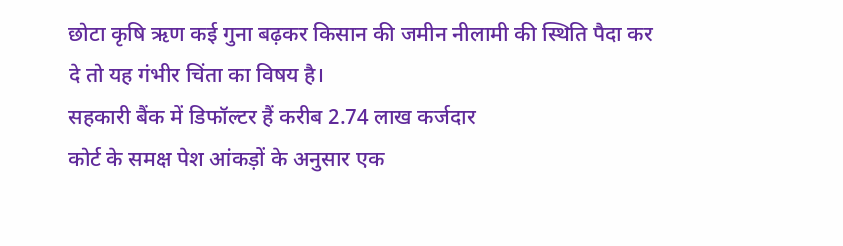छोटा कृषि ऋण कई गुना बढ़कर किसान की जमीन नीलामी की स्थिति पैदा कर दे तो यह गंभीर चिंता का विषय है।
सहकारी बैंक में डिफॉल्टर हैं करीब 2.74 लाख कर्जदार
कोर्ट के समक्ष पेश आंकड़ों के अनुसार एक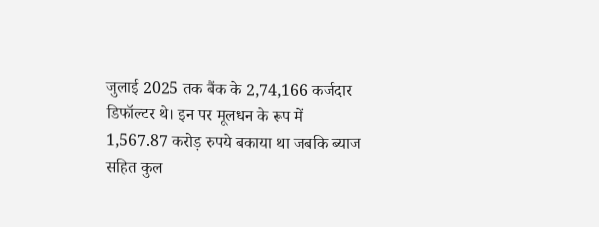जुलाई 2025 तक बैंक के 2,74,166 कर्जदार डिफॉल्टर थे। इन पर मूलधन के रूप में 1,567.87 करोड़ रुपये बकाया था जबकि ब्याज सहित कुल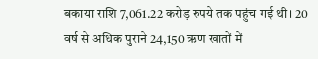बकाया राशि 7,061.22 करोड़ रुपये तक पहुंच गई थी। 20 वर्ष से अधिक पुराने 24,150 ऋण खातों में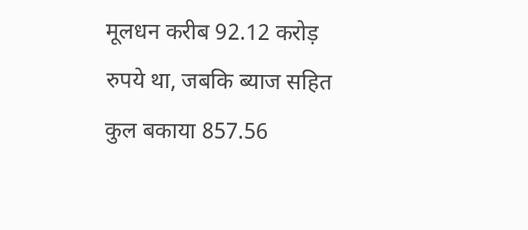मूलधन करीब 92.12 करोड़ रुपये था, जबकि ब्याज सहित कुल बकाया 857.56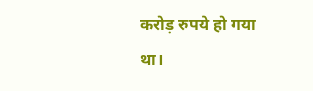करोड़ रुपये हो गया था।